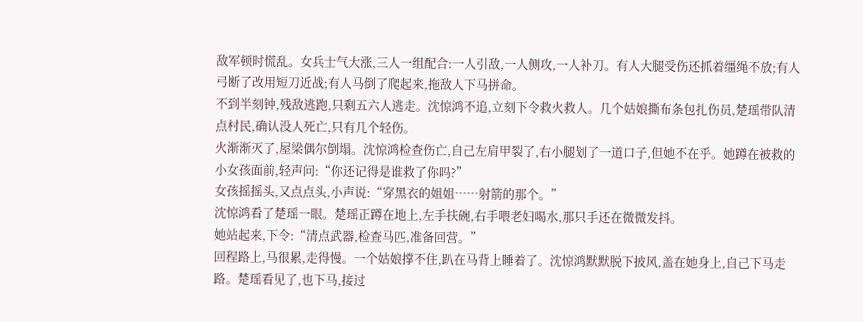敌军顿时慌乱。女兵士气大涨,三人一组配合:一人引敌,一人侧攻,一人补刀。有人大腿受伤还抓着缰绳不放;有人弓断了改用短刀近战;有人马倒了爬起来,拖敌人下马拼命。
不到半刻钟,残敌逃跑,只剩五六人逃走。沈惊鸿不追,立刻下令救火救人。几个姑娘撕布条包扎伤员,楚瑶带队清点村民,确认没人死亡,只有几个轻伤。
火渐渐灭了,屋梁偶尔倒塌。沈惊鸿检查伤亡,自己左肩甲裂了,右小腿划了一道口子,但她不在乎。她蹲在被救的小女孩面前,轻声问:“你还记得是谁救了你吗?”
女孩摇摇头,又点点头,小声说:“穿黑衣的姐姐……射箭的那个。”
沈惊鸿看了楚瑶一眼。楚瑶正蹲在地上,左手扶碗,右手喂老妇喝水,那只手还在微微发抖。
她站起来,下令:“清点武器,检查马匹,准备回营。”
回程路上,马很累,走得慢。一个姑娘撑不住,趴在马背上睡着了。沈惊鸿默默脱下披风,盖在她身上,自己下马走路。楚瑶看见了,也下马,接过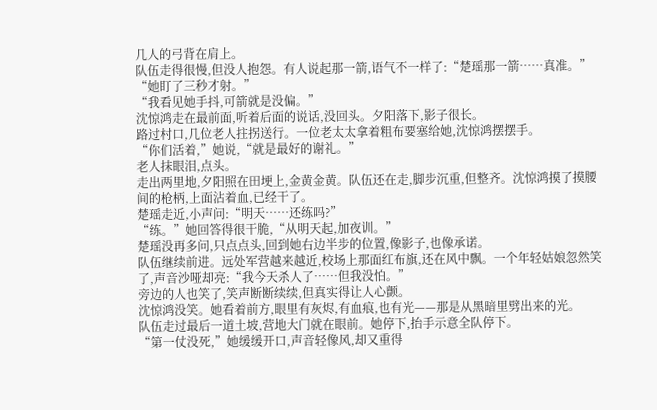几人的弓背在肩上。
队伍走得很慢,但没人抱怨。有人说起那一箭,语气不一样了:“楚瑶那一箭……真准。”
“她盯了三秒才射。”
“我看见她手抖,可箭就是没偏。”
沈惊鸿走在最前面,听着后面的说话,没回头。夕阳落下,影子很长。
路过村口,几位老人拄拐送行。一位老太太拿着粗布要塞给她,沈惊鸿摆摆手。
“你们活着,”她说,“就是最好的谢礼。”
老人抹眼泪,点头。
走出两里地,夕阳照在田埂上,金黄金黄。队伍还在走,脚步沉重,但整齐。沈惊鸿摸了摸腰间的枪柄,上面沾着血,已经干了。
楚瑶走近,小声问:“明天……还练吗?”
“练。”她回答得很干脆,“从明天起,加夜训。”
楚瑶没再多问,只点点头,回到她右边半步的位置,像影子,也像承诺。
队伍继续前进。远处军营越来越近,校场上那面红布旗,还在风中飘。一个年轻姑娘忽然笑了,声音沙哑却亮:“我今天杀人了……但我没怕。”
旁边的人也笑了,笑声断断续续,但真实得让人心颤。
沈惊鸿没笑。她看着前方,眼里有灰烬,有血痕,也有光——那是从黑暗里劈出来的光。
队伍走过最后一道土坡,营地大门就在眼前。她停下,抬手示意全队停下。
“第一仗没死,”她缓缓开口,声音轻像风,却又重得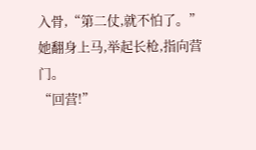入骨,“第二仗,就不怕了。”
她翻身上马,举起长枪,指向营门。
“回营!”